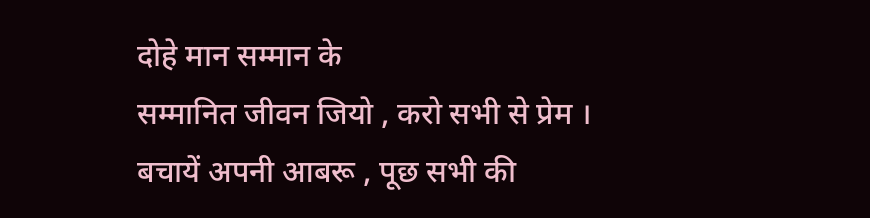दोहे मान सम्मान के
सम्मानित जीवन जियो , करो सभी से प्रेम ।
बचायें अपनी आबरू , पूछ सभी की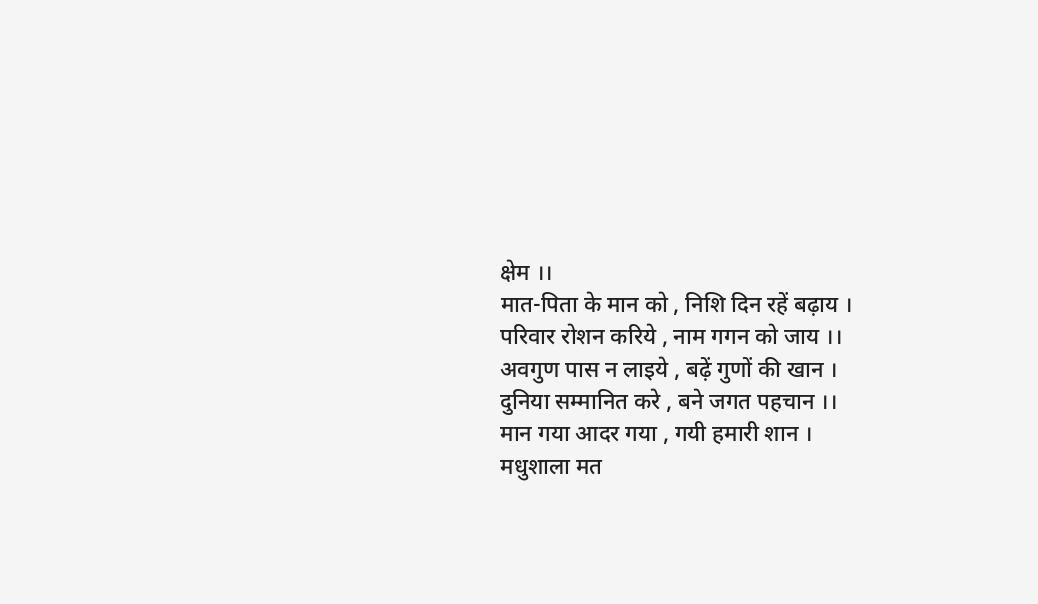क्षेम ।।
मात-पिता के मान को , निशि दिन रहें बढ़ाय ।
परिवार रोशन करिये , नाम गगन को जाय ।।
अवगुण पास न लाइये , बढ़ें गुणों की खान ।
दुनिया सम्मानित करे , बने जगत पहचान ।।
मान गया आदर गया , गयी हमारी शान ।
मधुशाला मत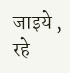जाइये , रहे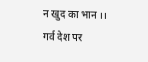न खुद का भान ।।
गर्व देश पर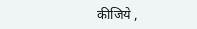कीजिये ,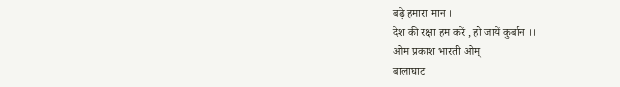बढ़े हमारा मान ।
देश की रक्षा हम करें , हो जायें कुर्बान ।।
ओम प्रकाश भारती ओम्
बालाघाट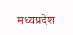मध्यप्रदेश